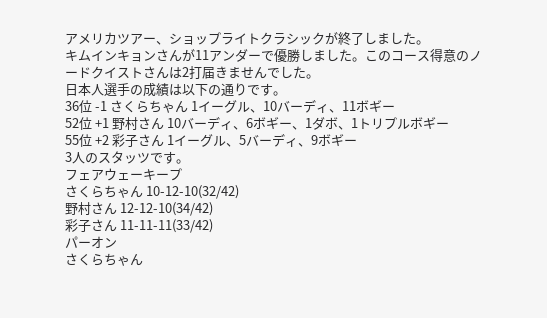アメリカツアー、ショップライトクラシックが終了しました。
キムインキョンさんが11アンダーで優勝しました。このコース得意のノードクイストさんは2打届きませんでした。
日本人選手の成績は以下の通りです。
36位 -1 さくらちゃん 1イーグル、10バーディ、11ボギー
52位 +1 野村さん 10バーディ、6ボギー、1ダボ、1トリプルボギー
55位 +2 彩子さん 1イーグル、5バーディ、9ボギー
3人のスタッツです。
フェアウェーキープ
さくらちゃん 10-12-10(32/42)
野村さん 12-12-10(34/42)
彩子さん 11-11-11(33/42)
パーオン
さくらちゃん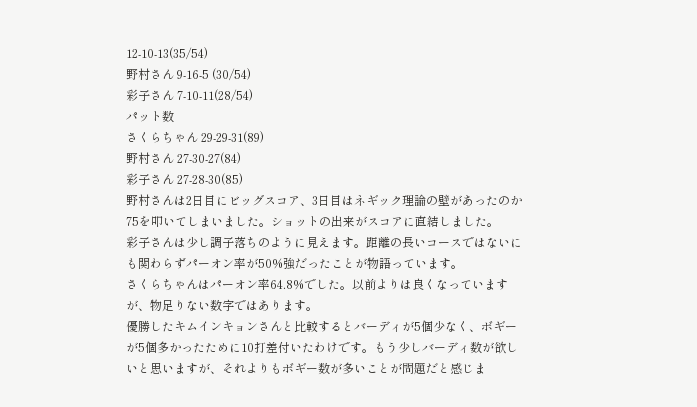12-10-13(35/54)
野村さん 9-16-5 (30/54)
彩子さん 7-10-11(28/54)
パット数
さくらちゃん 29-29-31(89)
野村さん 27-30-27(84)
彩子さん 27-28-30(85)
野村さんは2日目にビッグスコア、3日目はネギック理論の壁があったのか75を叩いてしまいました。ショットの出来がスコアに直結しました。
彩子さんは少し調子落ちのように見えます。距離の長いコースではないにも関わらずパーオン率が50%強だったことが物語っています。
さくらちゃんはパーオン率64.8%でした。以前よりは良くなっていますが、物足りない数字ではあります。
優勝したキムインキョンさんと比較するとバーディが5個少なく、ボギーが5個多かったために10打差付いたわけです。もう少しバーディ数が欲しいと思いますが、それよりもボギー数が多いことが問題だと感じま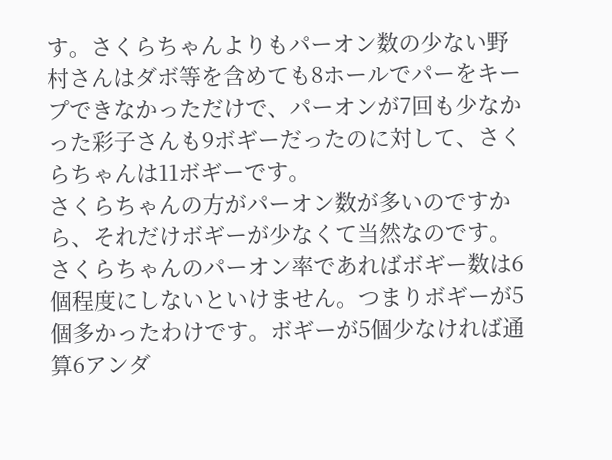す。さくらちゃんよりもパーオン数の少ない野村さんはダボ等を含めても8ホールでパーをキープできなかっただけで、パーオンが7回も少なかった彩子さんも9ボギーだったのに対して、さくらちゃんは11ボギーです。
さくらちゃんの方がパーオン数が多いのですから、それだけボギーが少なくて当然なのです。さくらちゃんのパーオン率であればボギー数は6個程度にしないといけません。つまりボギーが5個多かったわけです。ボギーが5個少なければ通算6アンダ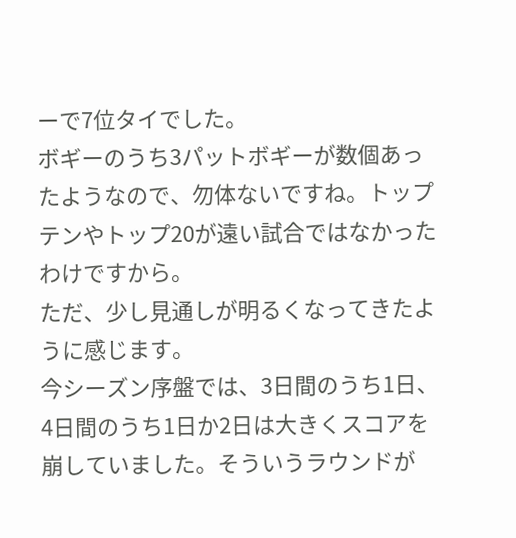ーで7位タイでした。
ボギーのうち3パットボギーが数個あったようなので、勿体ないですね。トップテンやトップ20が遠い試合ではなかったわけですから。
ただ、少し見通しが明るくなってきたように感じます。
今シーズン序盤では、3日間のうち1日、4日間のうち1日か2日は大きくスコアを崩していました。そういうラウンドが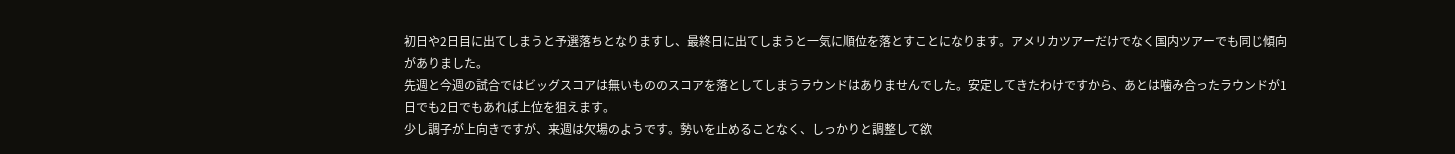初日や2日目に出てしまうと予選落ちとなりますし、最終日に出てしまうと一気に順位を落とすことになります。アメリカツアーだけでなく国内ツアーでも同じ傾向がありました。
先週と今週の試合ではビッグスコアは無いもののスコアを落としてしまうラウンドはありませんでした。安定してきたわけですから、あとは噛み合ったラウンドが1日でも2日でもあれば上位を狙えます。
少し調子が上向きですが、来週は欠場のようです。勢いを止めることなく、しっかりと調整して欲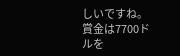しいですね。
賞金は7700ドルを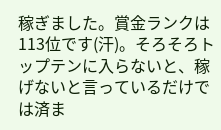稼ぎました。賞金ランクは113位です(汗)。そろそろトップテンに入らないと、稼げないと言っているだけでは済ま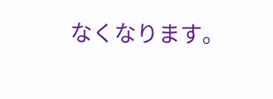なくなります。